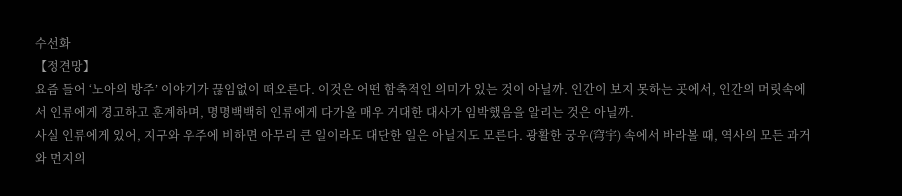수선화
【정견망】
요즘 들어 ‘노아의 방주’ 이야기가 끊임없이 떠오른다. 이것은 어떤 함축적인 의미가 있는 것이 아닐까. 인간이 보지 못하는 곳에서, 인간의 머릿속에서 인류에게 경고하고 훈계하며, 명명백백히 인류에게 다가올 매우 거대한 대사가 임박했음을 알리는 것은 아닐까.
사실 인류에게 있어, 지구와 우주에 비하면 아무리 큰 일이라도 대단한 일은 아닐지도 모른다. 광활한 궁우(穹宇) 속에서 바라볼 때, 역사의 모든 과거와 먼지의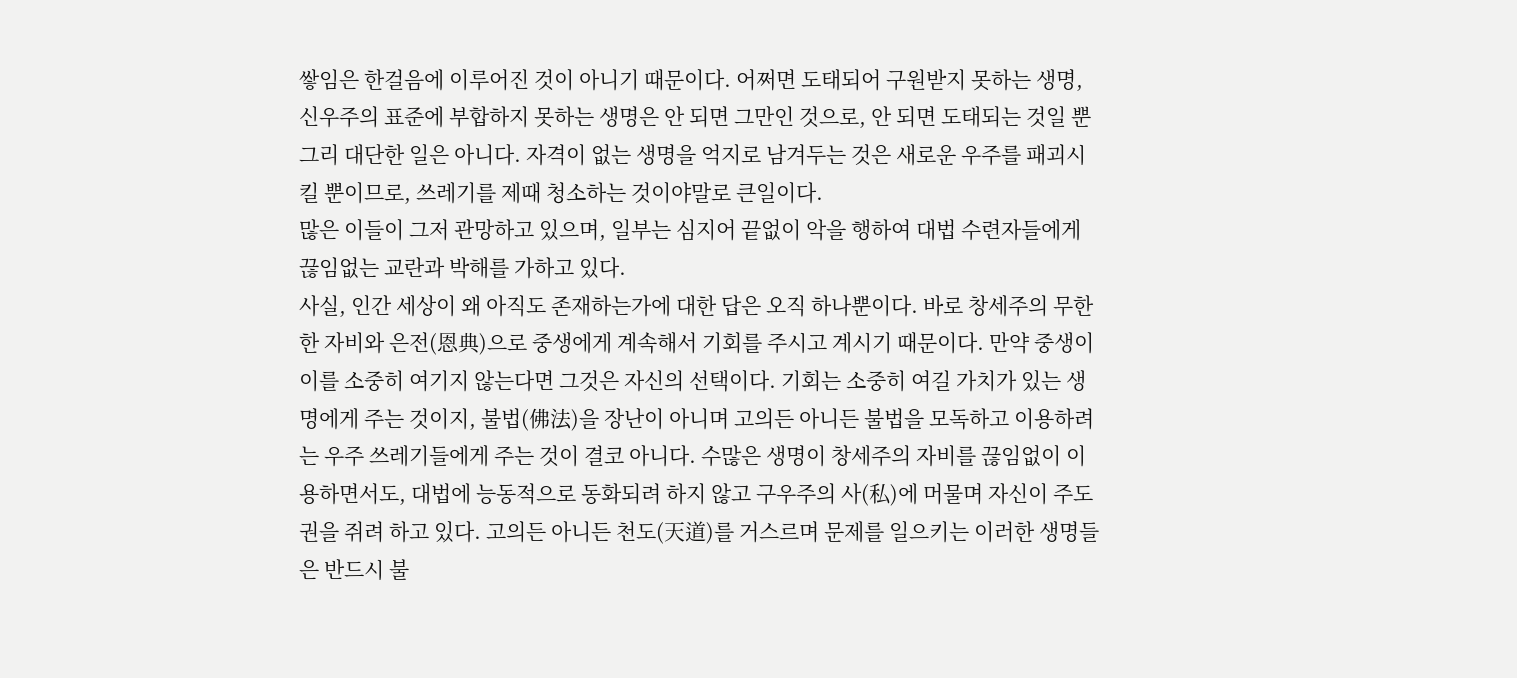쌓임은 한걸음에 이루어진 것이 아니기 때문이다. 어쩌면 도태되어 구원받지 못하는 생명, 신우주의 표준에 부합하지 못하는 생명은 안 되면 그만인 것으로, 안 되면 도태되는 것일 뿐 그리 대단한 일은 아니다. 자격이 없는 생명을 억지로 남겨두는 것은 새로운 우주를 패괴시킬 뿐이므로, 쓰레기를 제때 청소하는 것이야말로 큰일이다.
많은 이들이 그저 관망하고 있으며, 일부는 심지어 끝없이 악을 행하여 대법 수련자들에게 끊임없는 교란과 박해를 가하고 있다.
사실, 인간 세상이 왜 아직도 존재하는가에 대한 답은 오직 하나뿐이다. 바로 창세주의 무한한 자비와 은전(恩典)으로 중생에게 계속해서 기회를 주시고 계시기 때문이다. 만약 중생이 이를 소중히 여기지 않는다면 그것은 자신의 선택이다. 기회는 소중히 여길 가치가 있는 생명에게 주는 것이지, 불법(佛法)을 장난이 아니며 고의든 아니든 불법을 모독하고 이용하려는 우주 쓰레기들에게 주는 것이 결코 아니다. 수많은 생명이 창세주의 자비를 끊임없이 이용하면서도, 대법에 능동적으로 동화되려 하지 않고 구우주의 사(私)에 머물며 자신이 주도권을 쥐려 하고 있다. 고의든 아니든 천도(天道)를 거스르며 문제를 일으키는 이러한 생명들은 반드시 불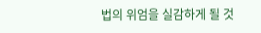법의 위엄을 실감하게 될 것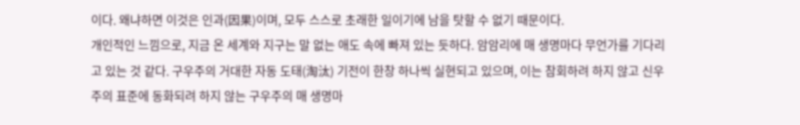이다. 왜냐하면 이것은 인과(因果)이며, 모두 스스로 초래한 일이기에 남을 탓할 수 없기 때문이다.
개인적인 느낌으로, 지금 온 세계와 지구는 말 없는 애도 속에 빠져 있는 듯하다. 암암리에 매 생명마다 무언가를 기다리고 있는 것 같다. 구우주의 거대한 자동 도태(淘汰) 기전이 한창 하나씩 실현되고 있으며, 이는 참회하려 하지 않고 신우주의 표준에 동화되려 하지 않는 구우주의 매 생명마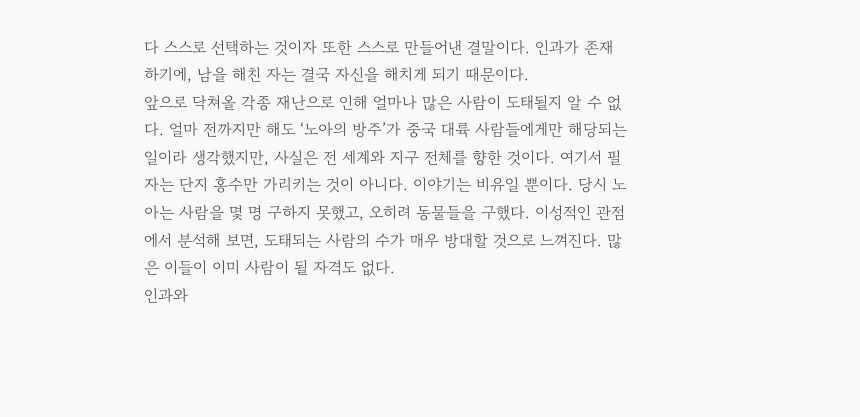다 스스로 선택하는 것이자 또한 스스로 만들어낸 결말이다. 인과가 존재하기에, 남을 해친 자는 결국 자신을 해치게 되기 때문이다.
앞으로 닥쳐올 각종 재난으로 인해 얼마나 많은 사람이 도태될지 알 수 없다. 얼마 전까지만 해도 ‘노아의 방주’가 중국 대륙 사람들에게만 해당되는 일이라 생각했지만, 사실은 전 세계와 지구 전체를 향한 것이다. 여기서 필자는 단지 홍수만 가리키는 것이 아니다. 이야기는 비유일 뿐이다. 당시 노아는 사람을 몇 명 구하지 못했고, 오히려 동물들을 구했다. 이성적인 관점에서 분석해 보면, 도태되는 사람의 수가 매우 방대할 것으로 느껴진다. 많은 이들이 이미 사람이 될 자격도 없다.
인과와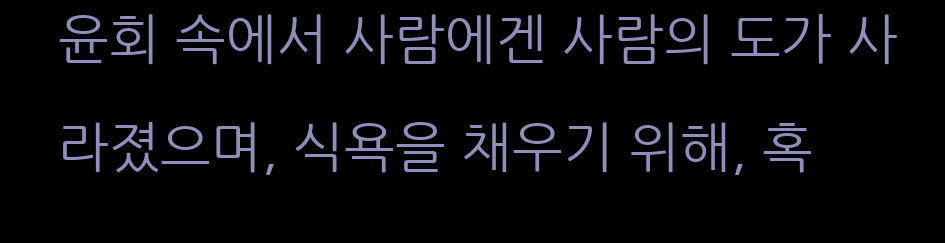윤회 속에서 사람에겐 사람의 도가 사라졌으며, 식욕을 채우기 위해, 혹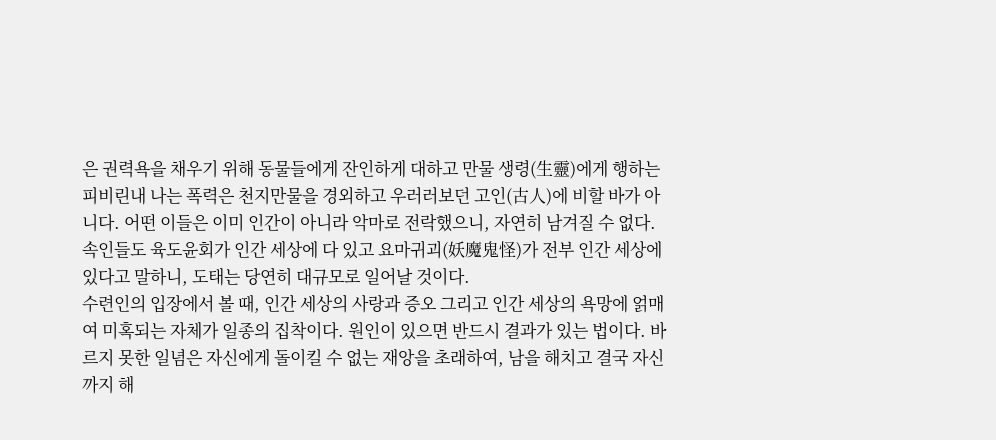은 권력욕을 채우기 위해 동물들에게 잔인하게 대하고 만물 생령(生靈)에게 행하는 피비린내 나는 폭력은 천지만물을 경외하고 우러러보던 고인(古人)에 비할 바가 아니다. 어떤 이들은 이미 인간이 아니라 악마로 전락했으니, 자연히 남겨질 수 없다. 속인들도 육도윤회가 인간 세상에 다 있고 요마귀괴(妖魔鬼怪)가 전부 인간 세상에 있다고 말하니, 도태는 당연히 대규모로 일어날 것이다.
수련인의 입장에서 볼 때, 인간 세상의 사랑과 증오 그리고 인간 세상의 욕망에 얽매여 미혹되는 자체가 일종의 집착이다. 원인이 있으면 반드시 결과가 있는 법이다. 바르지 못한 일념은 자신에게 돌이킬 수 없는 재앙을 초래하여, 남을 해치고 결국 자신까지 해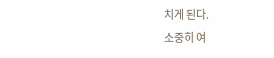치게 된다.
소중히 여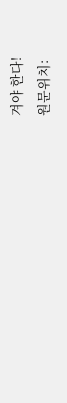겨야 한다!
원문위치: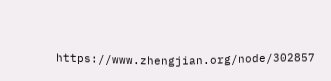https://www.zhengjian.org/node/302857